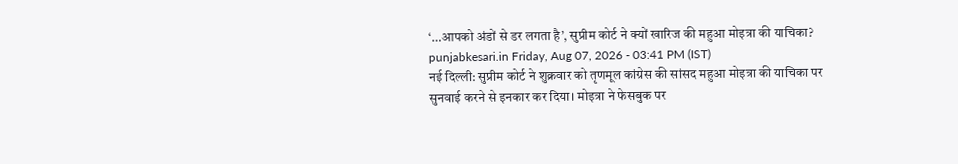‘…आपको अंडों से डर लगता है’, सुप्रीम कोर्ट ने क्यों खारिज की महुआ मोइत्रा की याचिका?
punjabkesari.in Friday, Aug 07, 2026 - 03:41 PM (IST)
नई दिल्ली: सुप्रीम कोर्ट ने शुक्रवार को तृणमूल कांग्रेस की सांसद महुआ मोइत्रा की याचिका पर सुनवाई करने से इनकार कर दिया। मोइत्रा ने फेसबुक पर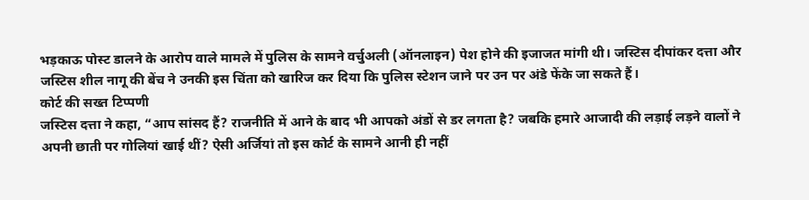भड़काऊ पोस्ट डालने के आरोप वाले मामले में पुलिस के सामने वर्चुअली (ऑनलाइन) पेश होने की इजाजत मांगी थी। जस्टिस दीपांकर दत्ता और जस्टिस शील नागू की बेंच ने उनकी इस चिंता को खारिज कर दिया कि पुलिस स्टेशन जाने पर उन पर अंडे फेंके जा सकते हैं।
कोर्ट की सख्त टिप्पणी
जस्टिस दत्ता ने कहा, “आप सांसद हैं? राजनीति में आने के बाद भी आपको अंडों से डर लगता है? जबकि हमारे आजादी की लड़ाई लड़ने वालों ने अपनी छाती पर गोलियां खाई थीं? ऐसी अर्जियां तो इस कोर्ट के सामने आनी ही नहीं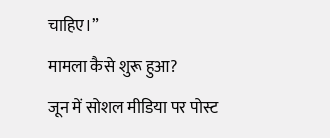चाहिए।”
मामला कैसे शुरू हुआ?
जून में सोशल मीडिया पर पोस्ट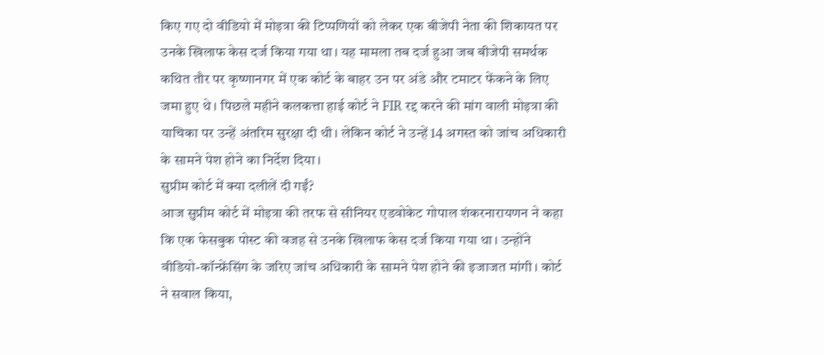किए गए दो वीडियो में मोइत्रा की टिप्पणियों को लेकर एक बीजेपी नेता की शिकायत पर उनके खिलाफ केस दर्ज किया गया था। यह मामला तब दर्ज हुआ जब बीजेपी समर्थक कथित तौर पर कृष्णानगर में एक कोर्ट के बाहर उन पर अंडे और टमाटर फेंकने के लिए जमा हुए थे। पिछले महीने कलकत्ता हाई कोर्ट ने FIR रद्द करने की मांग वाली मोइत्रा की याचिका पर उन्हें अंतरिम सुरक्षा दी थी। लेकिन कोर्ट ने उन्हें 14 अगस्त को जांच अधिकारी के सामने पेश होने का निर्देश दिया।
सुप्रीम कोर्ट में क्या दलीलें दी गईं?
आज सुप्रीम कोर्ट में मोइत्रा की तरफ से सीनियर एडवोकेट गोपाल शंकरनारायणन ने कहा कि एक फेसबुक पोस्ट की वजह से उनके खिलाफ केस दर्ज किया गया था। उन्होंने वीडियो-कॉन्फ्रेंसिंग के जरिए जांच अधिकारी के सामने पेश होने की इजाजत मांगी। कोर्ट ने सवाल किया,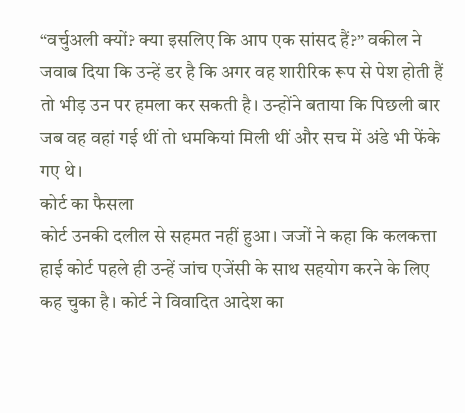“वर्चुअली क्यों? क्या इसलिए कि आप एक सांसद हैं?” वकील ने जवाब दिया कि उन्हें डर है कि अगर वह शारीरिक रूप से पेश होती हैं तो भीड़ उन पर हमला कर सकती है। उन्होंने बताया कि पिछली बार जब वह वहां गई थीं तो धमकियां मिली थीं और सच में अंडे भी फेंके गए थे।
कोर्ट का फैसला
कोर्ट उनकी दलील से सहमत नहीं हुआ। जजों ने कहा कि कलकत्ता हाई कोर्ट पहले ही उन्हें जांच एजेंसी के साथ सहयोग करने के लिए कह चुका है। कोर्ट ने विवादित आदेश का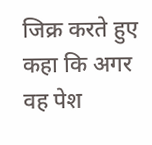जिक्र करते हुए कहा कि अगर वह पेश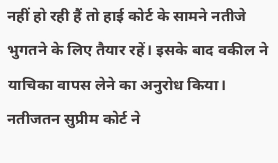नहीं हो रही हैं तो हाई कोर्ट के सामने नतीजे भुगतने के लिए तैयार रहें। इसके बाद वकील ने याचिका वापस लेने का अनुरोध किया। नतीजतन सुप्रीम कोर्ट ने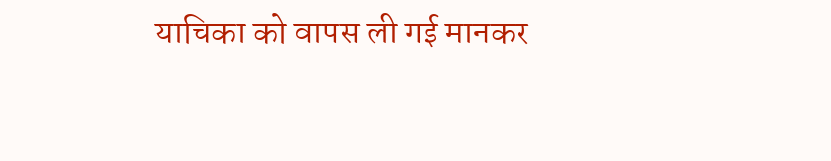याचिका को वापस ली गई मानकर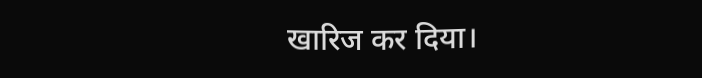खारिज कर दिया।